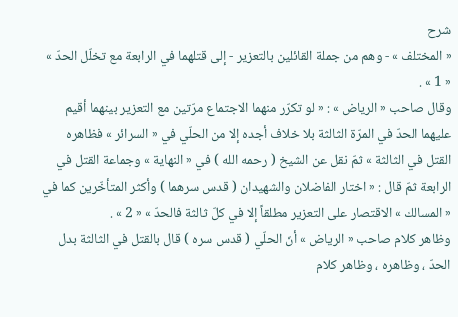شرح
« المختلف » - وهم من جملة القائلين بالتعزير - إلى قتلهما في الرابعة مع تخلّل الحدّ » « 1 » .
وقال صاحب « الرياض » : « لو تكرّر منهما الاجتماع مرّتين مع التعزير بينهما أقيم عليهما الحدّ في المرّة الثالثة بلا خلاف أجده إلا من الحلّي في « السرائر » فظاهره القتل في الثالثة » ثمّ نقل عن الشيخ ( رحمه الله ) في « النهاية » وجماعة القتل في الرابعة ثمّ قال : « اختار الفاضلان والشهيدان ( قدس سرهما ) وأكثر المتأخّرين كما في « المسالك » الاقتصار على التعزير مطلقاً إلا في كلّ ثالثة فالحدّ » « 2 » .
وظاهر كلام صاحب « الرياض » أنّ الحلّي ( قدس سره ) قال بالقتل في الثالثة بدل الحدّ ، وظاهره ، وظاهر كلام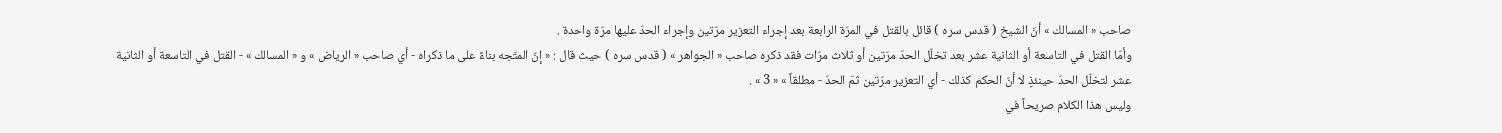صاحب « المسالك » أنّ الشيخ ( قدس سره ) قائل بالقتل في المرّة الرابعة بعد إجراء التعزير مرّتين وإجراء الحدّ عليها مرّة واحدة .
وأمّا القتل في التاسعة أو الثانية عشر بعد تخلّل الحدّ مرّتين أو ثلاث مرّات فقد ذكره صاحب « الجواهر » ( قدس سره ) حيث قال : « إنّ المتّجه بناءً على ما ذكراه - أي صاحب « الرياض » و « المسالك » - القتل في التاسعة أو الثانية عشر لتخلّل الحدّ حينئذٍ لا أنّ الحكم كذلك - أي التعزير مرّتين ثمّ الحدّ - مطلقاً » « 3 » .
وليس هذا الكلام صريحاً في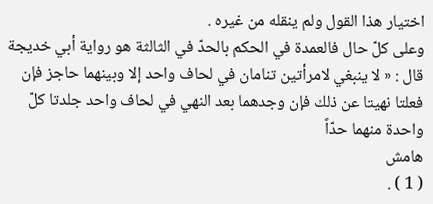اختيار هذا القول ولم ينقله من غيره .
وعلى كلّ حال فالعمدة في الحكم بالحدّ في الثالثة هو رواية أبي خديجة قال : « لا ينبغي لامرأتين تنامان في لحاف واحد إلا وبينهما حاجز فإن فعلتا نهيتا عن ذلك فإن وجدهما بعد النهي في لحاف واحد جلدتا كلّ واحدة منهما حدّاً
هامش
( 1 ) .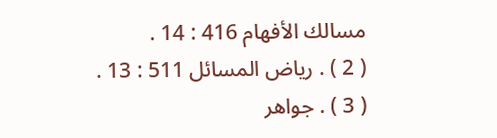مسالك الأفهام 416 : 14 .
( 2 ) . رياض المسائل 511 : 13 .
( 3 ) . جواهر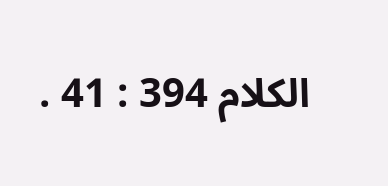الكلام 394 : 41 .